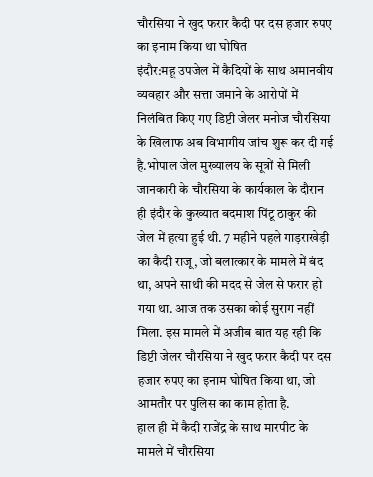चौरसिया ने खुद फरार कैदी पर दस हजार रुपए का इनाम किया था घोषित
इंदौर:महू उपजेल में कैदियों के साथ अमानवीय व्यवहार और सत्ता जमाने के आरोपों में निलंबित किए गए डिप्टी जेलर मनोज चौरसिया के खिलाफ अब विभागीय जांच शुरू कर दी गई है.भोपाल जेल मुख्यालय के सूत्रों से मिली जानकारी के चौरसिया के कार्यकाल के दौरान ही इंदौर के कुख्यात बदमाश पिंटू ठाकुर की जेल में हत्या हुई थी. 7 महीने पहले गाड़राखेड़ी का कैदी राजू, जो बलात्कार के मामले में बंद था, अपने साथी की मदद से जेल से फरार हो गया था. आज तक उसका कोई सुराग नहीं मिला. इस मामले में अजीब बात यह रही कि डिप्टी जेलर चौरसिया ने खुद फरार कैदी पर दस हजार रुपए का इनाम घोषित किया था, जो आमतौर पर पुलिस का काम होता है.
हाल ही में कैदी राजेंद्र के साथ मारपीट के मामले में चौरसिया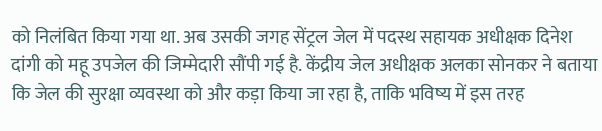को निलंबित किया गया था. अब उसकी जगह सेंट्रल जेल में पदस्थ सहायक अधीक्षक दिनेश दांगी को महू उपजेल की जिम्मेदारी सौंपी गई है. केंद्रीय जेल अधीक्षक अलका सोनकर ने बताया कि जेल की सुरक्षा व्यवस्था को और कड़ा किया जा रहा है, ताकि भविष्य में इस तरह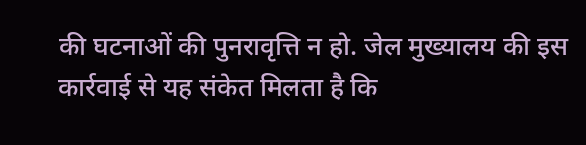की घटनाओं की पुनरावृत्ति न हो. जेल मुख्यालय की इस कार्रवाई से यह संकेत मिलता है कि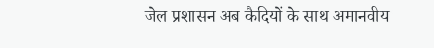जेल प्रशासन अब कैदियों के साथ अमानवीय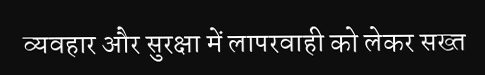व्यवहार और सुरक्षा में लापरवाही को लेकर सख्त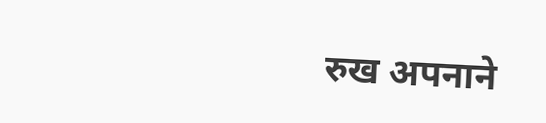रुख अपनाने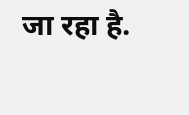जा रहा है.